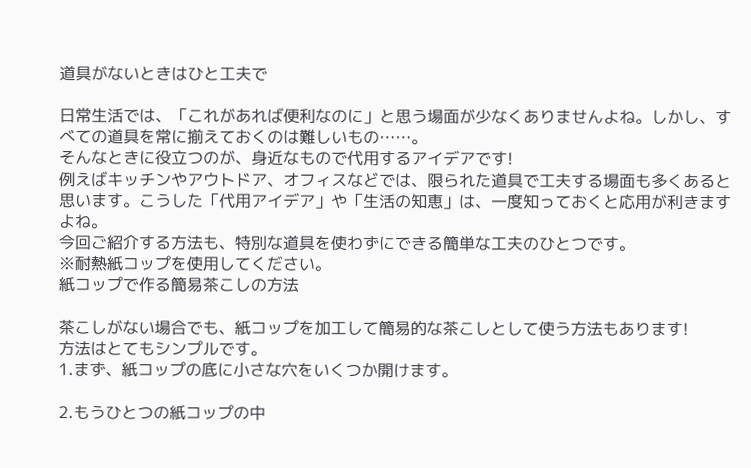道具がないときはひと工夫で

日常生活では、「これがあれば便利なのに」と思う場面が少なくありませんよね。しかし、すべての道具を常に揃えておくのは難しいもの……。
そんなときに役立つのが、身近なもので代用するアイデアです!
例えばキッチンやアウトドア、オフィスなどでは、限られた道具で工夫する場面も多くあると思います。こうした「代用アイデア」や「生活の知恵」は、一度知っておくと応用が利きますよね。
今回ご紹介する方法も、特別な道具を使わずにできる簡単な工夫のひとつです。
※耐熱紙コップを使用してください。
紙コップで作る簡易茶こしの方法

茶こしがない場合でも、紙コップを加工して簡易的な茶こしとして使う方法もあります!
方法はとてもシンプルです。
1.まず、紙コップの底に小さな穴をいくつか開けます。

2.もうひとつの紙コップの中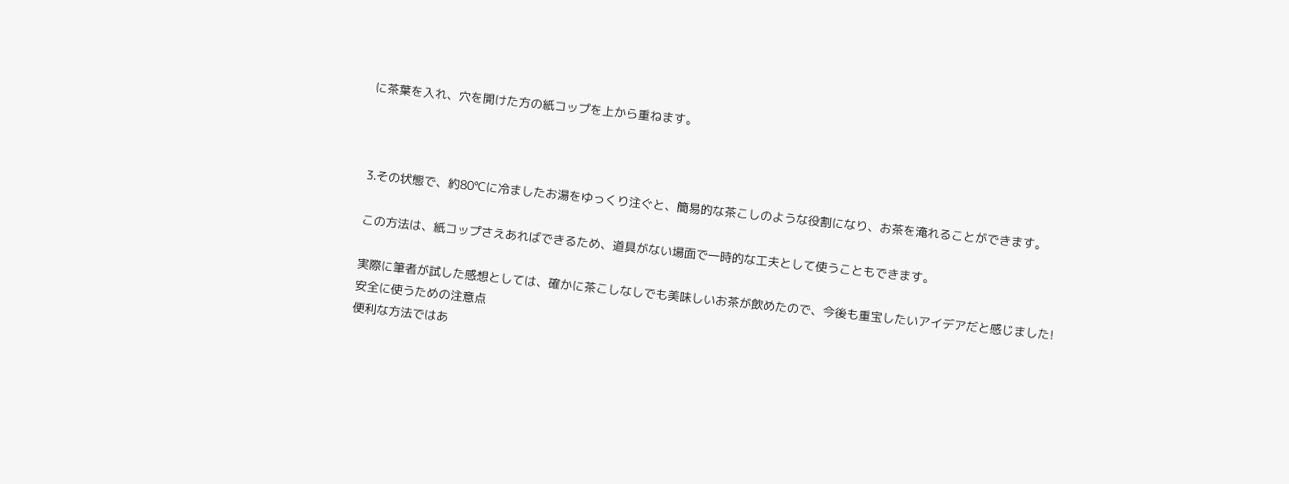に茶葉を入れ、穴を開けた方の紙コップを上から重ねます。



3.その状態で、約80℃に冷ましたお湯をゆっくり注ぐと、簡易的な茶こしのような役割になり、お茶を淹れることができます。

この方法は、紙コップさえあればできるため、道具がない場面で一時的な工夫として使うこともできます。

実際に筆者が試した感想としては、確かに茶こしなしでも美味しいお茶が飲めたので、今後も重宝したいアイデアだと感じました!
安全に使うための注意点
便利な方法ではあ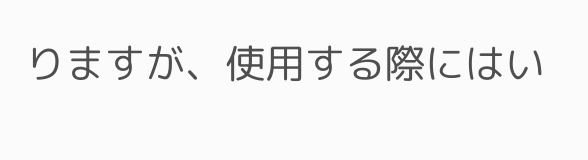りますが、使用する際にはい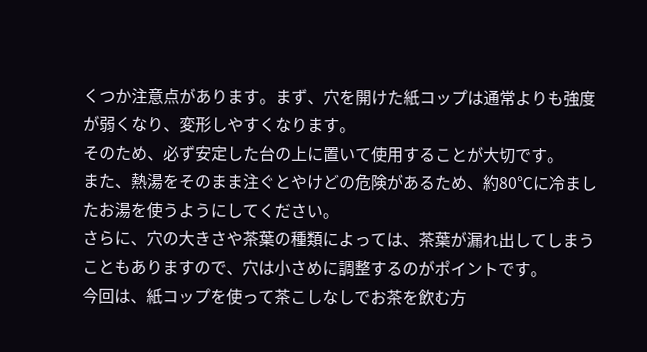くつか注意点があります。まず、穴を開けた紙コップは通常よりも強度が弱くなり、変形しやすくなります。
そのため、必ず安定した台の上に置いて使用することが大切です。
また、熱湯をそのまま注ぐとやけどの危険があるため、約80℃に冷ましたお湯を使うようにしてください。
さらに、穴の大きさや茶葉の種類によっては、茶葉が漏れ出してしまうこともありますので、穴は小さめに調整するのがポイントです。
今回は、紙コップを使って茶こしなしでお茶を飲む方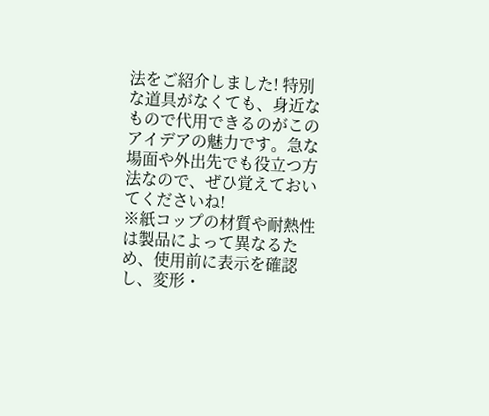法をご紹介しました! 特別な道具がなくても、身近なもので代用できるのがこのアイデアの魅力です。急な場面や外出先でも役立つ方法なので、ぜひ覚えておいてくださいね!
※紙コップの材質や耐熱性は製品によって異なるため、使用前に表示を確認し、変形・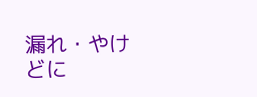漏れ・やけどに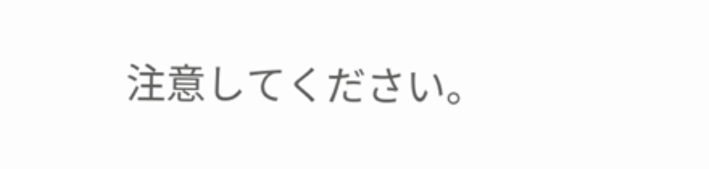注意してください。